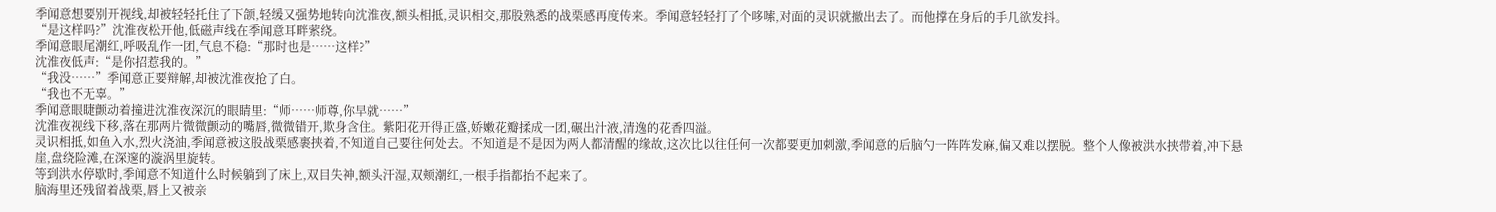季闻意想要别开视线,却被轻轻托住了下颌,轻缓又强势地转向沈淮夜,额头相抵,灵识相交,那股熟悉的战栗感再度传来。季闻意轻轻打了个哆嗦,对面的灵识就撤出去了。而他撑在身后的手几欲发抖。
“是这样吗?”沈淮夜松开他,低磁声线在季闻意耳畔萦绕。
季闻意眼尾潮红,呼吸乱作一团,气息不稳:“那时也是……这样?”
沈淮夜低声:“是你招惹我的。”
“我没……”季闻意正要辩解,却被沈淮夜抢了白。
“我也不无辜。”
季闻意眼睫颤动着撞进沈淮夜深沉的眼睛里:“师……师尊,你早就……”
沈淮夜视线下移,落在那两片微微颤动的嘴唇,微微错开,欺身含住。紫阳花开得正盛,娇嫩花瓣揉成一团,碾出汁液,清逸的花香四溢。
灵识相抵,如鱼入水,烈火浇油,季闻意被这股战栗感裹挟着,不知道自己要往何处去。不知道是不是因为两人都清醒的缘故,这次比以往任何一次都要更加刺激,季闻意的后脑勺一阵阵发麻,偏又难以摆脱。整个人像被洪水挟带着,冲下悬崖,盘绕险滩,在深邃的漩涡里旋转。
等到洪水停歇时,季闻意不知道什么时候躺到了床上,双目失神,额头汗湿,双颊潮红,一根手指都抬不起来了。
脑海里还残留着战栗,唇上又被亲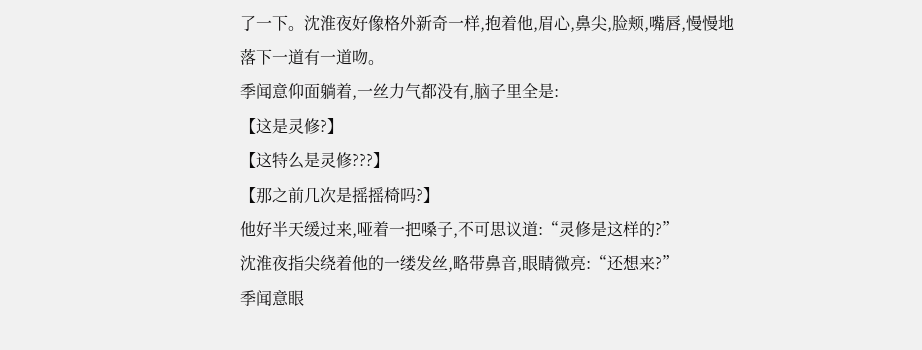了一下。沈淮夜好像格外新奇一样,抱着他,眉心,鼻尖,脸颊,嘴唇,慢慢地落下一道有一道吻。
季闻意仰面躺着,一丝力气都没有,脑子里全是:
【这是灵修?】
【这特么是灵修???】
【那之前几次是摇摇椅吗?】
他好半天缓过来,哑着一把嗓子,不可思议道:“灵修是这样的?”
沈淮夜指尖绕着他的一缕发丝,略带鼻音,眼睛微亮:“还想来?”
季闻意眼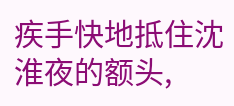疾手快地抵住沈淮夜的额头,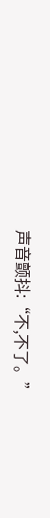声音颤抖:“不,不了。”